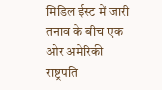मिडिल ईस्ट में जारी तनाव के बीच एक ओर अमेरिकी राष्ट्रपति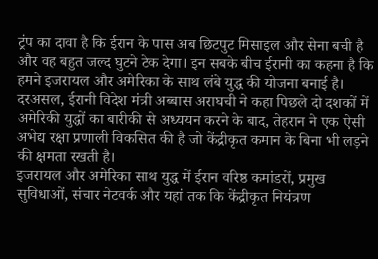ट्रंप का दावा है कि ईरान के पास अब छिटपुट मिसाइल और सेना बची है और वह बहुत जल्द घुटने टेक देगा। इन सबके बीच ईरानी का कहना है कि हमने इजरायल और अमेरिका के साथ लंबे युद्ध की योजना बनाई है।
दरअसल, ईरानी विदेश मंत्री अब्बास अराघची ने कहा पिछले दो दशकों में अमेरिकी युद्धों का बारीकी से अध्ययन करने के बाद, तेहरान ने एक ऐसी अभेद्य रक्षा प्रणाली विकसित की है जो केंद्रीकृत कमान के बिना भी लड़ने की क्षमता रखती है।
इजरायल और अमेरिका साथ युद्ध में ईरान वरिष्ठ कमांडरों, प्रमुख सुविधाओं, संचार नेटवर्क और यहां तक कि केंद्रीकृत नियंत्रण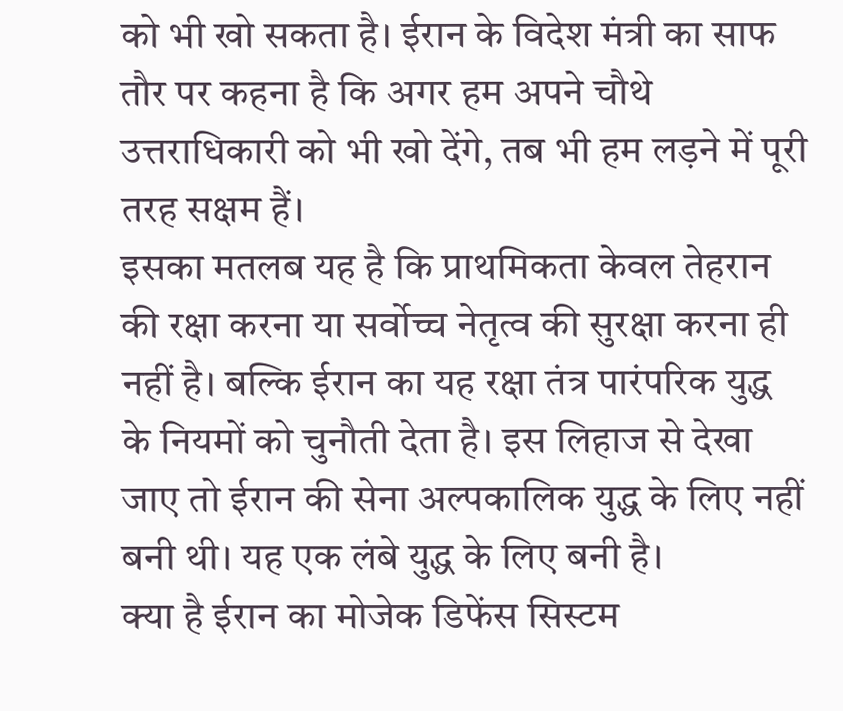को भी खो सकता है। ईरान के विदेश मंत्री का साफ तौर पर कहना है कि अगर हम अपने चौथे उत्तराधिकारी को भी खो देंगे, तब भी हम लड़ने में पूरी तरह सक्षम हैं।
इसका मतलब यह है कि प्राथमिकता केवल तेहरान की रक्षा करना या सर्वोच्च नेतृत्व की सुरक्षा करना ही नहीं है। बल्कि ईरान का यह रक्षा तंत्र पारंपरिक युद्ध के नियमों को चुनौती देता है। इस लिहाज से देखा जाए तो ईरान की सेना अल्पकालिक युद्ध के लिए नहीं बनी थी। यह एक लंबे युद्ध के लिए बनी है।
क्या है ईरान का मोजेक डिफेंस सिस्टम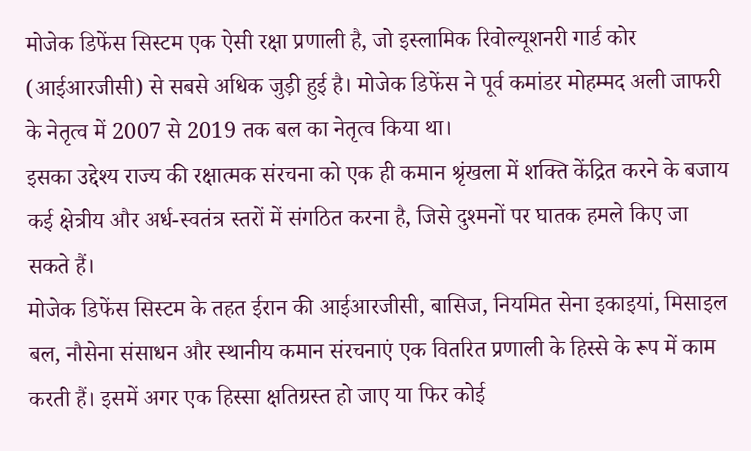मोजेक डिफेंस सिस्टम एक ऐसी रक्षा प्रणाली है, जो इस्लामिक रिवोल्यूशनरी गार्ड कोर (आईआरजीसी) से सबसे अधिक जुड़ी हुई है। मोजेक डिफेंस ने पूर्व कमांडर मोहम्मद अली जाफरी के नेतृत्व में 2007 से 2019 तक बल का नेतृत्व किया था।
इसका उद्देश्य राज्य की रक्षात्मक संरचना को एक ही कमान श्रृंखला में शक्ति केंद्रित करने के बजाय कई क्षेत्रीय और अर्ध-स्वतंत्र स्तरों में संगठित करना है, जिसे दुश्मनों पर घातक हमले किए जा सकते हैं।
मोजेक डिफेंस सिस्टम के तहत ईरान की आईआरजीसी, बासिज, नियमित सेना इकाइयां, मिसाइल बल, नौसेना संसाधन और स्थानीय कमान संरचनाएं एक वितरित प्रणाली के हिस्से के रूप में काम करती हैं। इसमें अगर एक हिस्सा क्षतिग्रस्त हो जाए या फिर कोई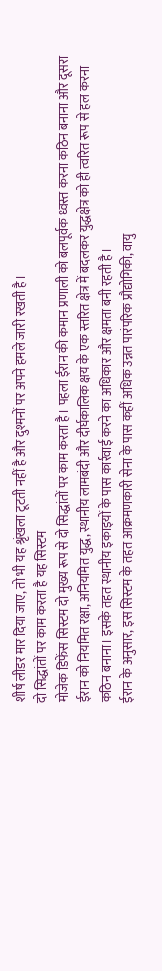शीर्ष लीडर मार दिया जाए, तो भी यह श्रृंखला टूटती नहीं है और दुश्मनों पर अपने हमले जारी रखती है।
दो सिद्धांतों पर काम करता है यह सिस्टम
मोजेक डिफेंस सिस्टम दो मुख्य रूप से दो सिद्धांतों पर काम करता है। पहला ईरान की कमान प्रणाली को बलपूर्वक ध्वस्त करना कठिन बनाना और दूसरा ईरान को नियमित रक्षा, अनियमित युद्ध, स्थानीय लामबंदी और दीर्घकालिक क्षय के एक स्तरित क्षेत्र में बदलकर युद्धक्षेत्र को ही त्वरित रूप से हल करना कठिन बनाना। इसके तहत स्थानीय इकाइयों के पास कार्रवाई करने का अधिकार और क्षमता बनी रहती है।
ईरान के अनुसार, इस सिस्टम के तहत आक्रमणकारी सेना के पास कहीं अधिक उन्नत पारंपरिक प्रौद्योगिकी, वायु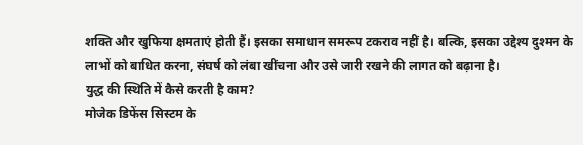शक्ति और खुफिया क्षमताएं होती हैं। इसका समाधान समरूप टकराव नहीं है। बल्कि, इसका उद्देश्य दुश्मन के लाभों को बाधित करना, संघर्ष को लंबा खींचना और उसे जारी रखने की लागत को बढ़ाना है।
युद्ध की स्थिति में कैसे करती है काम?
मोजेक डिफेंस सिस्टम के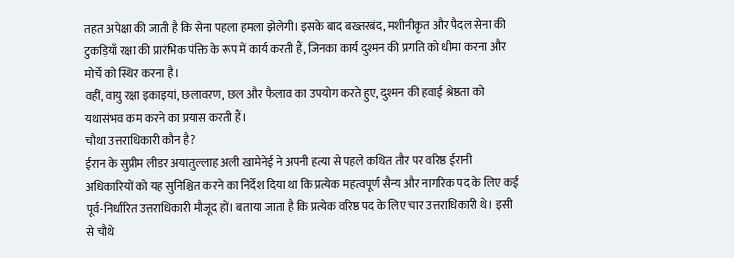तहत अपेक्षा की जाती है कि सेना पहला हमला झेलेगी। इसके बाद बख्तरबंद, मशीनीकृत और पैदल सेना की टुकड़ियाँ रक्षा की प्रारंभिक पंक्ति के रूप में कार्य करती हैं, जिनका कार्य दुश्मन की प्रगति को धीमा करना और मोर्चे को स्थिर करना है।
वहीं, वायु रक्षा इकाइयां, छलावरण, छल और फैलाव का उपयोग करते हुए, दुश्मन की हवाई श्रेष्ठता को यथासंभव कम करने का प्रयास करती हैं।
चौथा उत्तराधिकारी कौन है?
ईरान के सुप्रीम लीडर अयातुल्लाह अली खामेनेई ने अपनी हत्या से पहले कथित तौर पर वरिष्ठ ईरानी अधिकारियों को यह सुनिश्चित करने का निर्देश दिया था कि प्रत्येक महत्वपूर्ण सैन्य और नागरिक पद के लिए कई पूर्व-निर्धारित उत्तराधिकारी मौजूद हों। बताया जाता है कि प्रत्येक वरिष्ठ पद के लिए चार उत्तराधिकारी थे। इसी से चौथे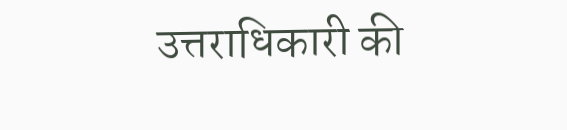उत्तराधिकारी की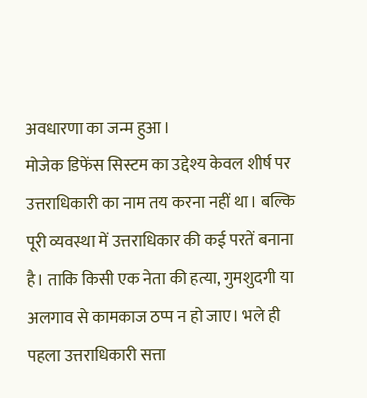अवधारणा का जन्म हुआ।
मोजेक डिफेंस सिस्टम का उद्देश्य केवल शीर्ष पर उत्तराधिकारी का नाम तय करना नहीं था। बल्कि पूरी व्यवस्था में उत्तराधिकार की कई परतें बनाना है। ताकि किसी एक नेता की हत्या, गुमशुदगी या अलगाव से कामकाज ठप्प न हो जाए। भले ही पहला उत्तराधिकारी सत्ता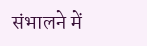संभालने में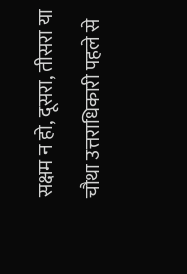सक्षम न हो, दूसरा, तीसरा या चौथा उत्तराधिकारी पहले से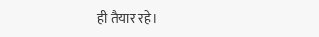ही तैयार रहे।